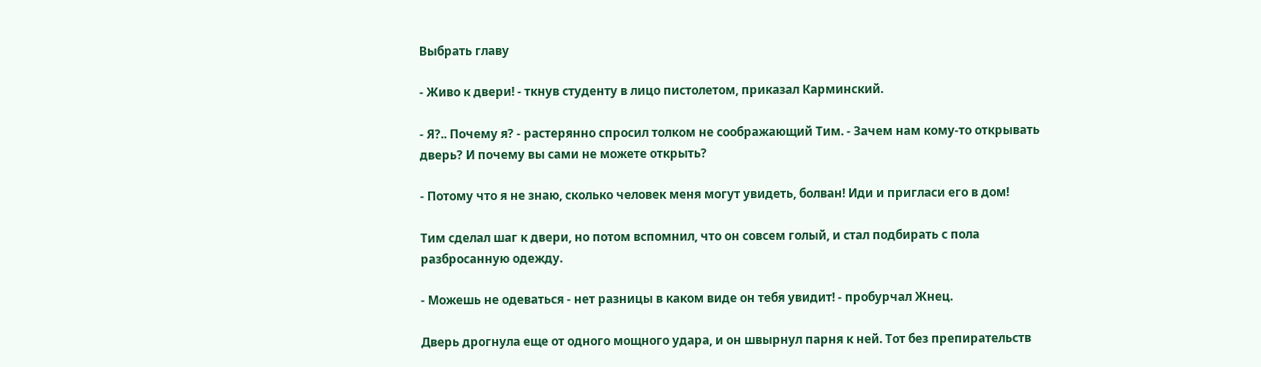Выбрать главу

- Живо к двери! - ткнув студенту в лицо пистолетом, приказал Карминский.

- Я?.. Почему я? - растерянно спросил толком не соображающий Тим. - Зачем нам кому-то открывать дверь? И почему вы сами не можете открыть?

- Потому что я не знаю, сколько человек меня могут увидеть, болван! Иди и пригласи его в дом!

Тим сделал шаг к двери, но потом вспомнил, что он совсем голый, и стал подбирать с пола разбросанную одежду.

- Можешь не одеваться - нет разницы в каком виде он тебя увидит! - пробурчал Жнец.

Дверь дрогнула еще от одного мощного удара, и он швырнул парня к ней. Тот без препирательств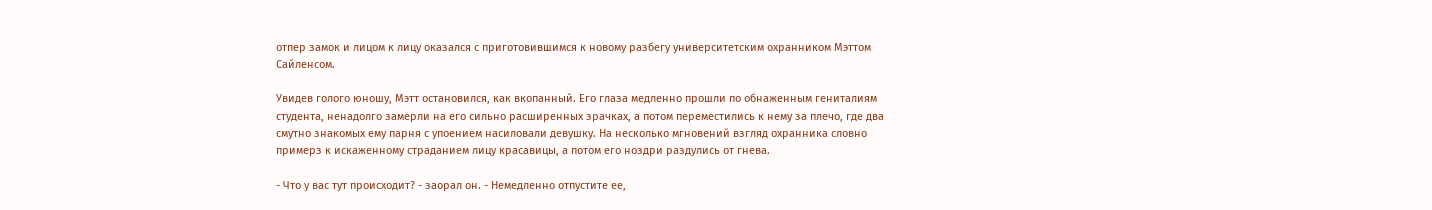отпер замок и лицом к лицу оказался с приготовившимся к новому разбегу университетским охранником Мэттом Сайленсом.

Увидев голого юношу, Мэтт остановился, как вкопанный. Его глаза медленно прошли по обнаженным гениталиям студента, ненадолго замерли на его сильно расширенных зрачках, а потом переместились к нему за плечо, где два смутно знакомых ему парня с упоением насиловали девушку. На несколько мгновений взгляд охранника словно примерз к искаженному страданием лицу красавицы, а потом его ноздри раздулись от гнева.

- Что у вас тут происходит? - заорал он. - Немедленно отпустите ее,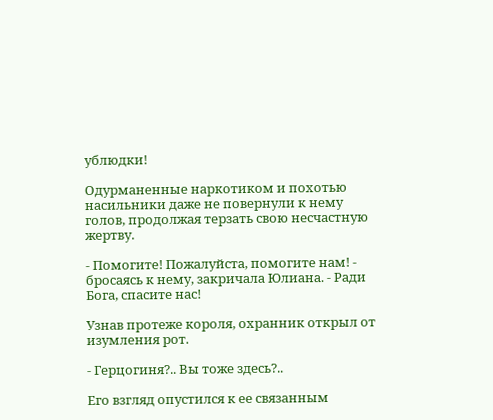ублюдки!

Одурманенные наркотиком и похотью насильники даже не повернули к нему голов, продолжая терзать свою несчастную жертву.

- Помогите! Пожалуйста, помогите нам! - бросаясь к нему, закричала Юлиана. - Ради Бога, спасите нас!

Узнав протеже короля, охранник открыл от изумления рот.

- Герцогиня?.. Вы тоже здесь?..

Его взгляд опустился к ее связанным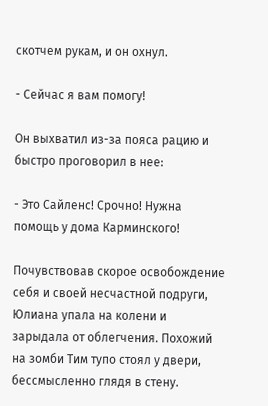скотчем рукам, и он охнул.

- Сейчас я вам помогу!

Он выхватил из-за пояса рацию и быстро проговорил в нее:

- Это Сайленс! Срочно! Нужна помощь у дома Карминского!

Почувствовав скорое освобождение себя и своей несчастной подруги, Юлиана упала на колени и зарыдала от облегчения. Похожий на зомби Тим тупо стоял у двери, бессмысленно глядя в стену.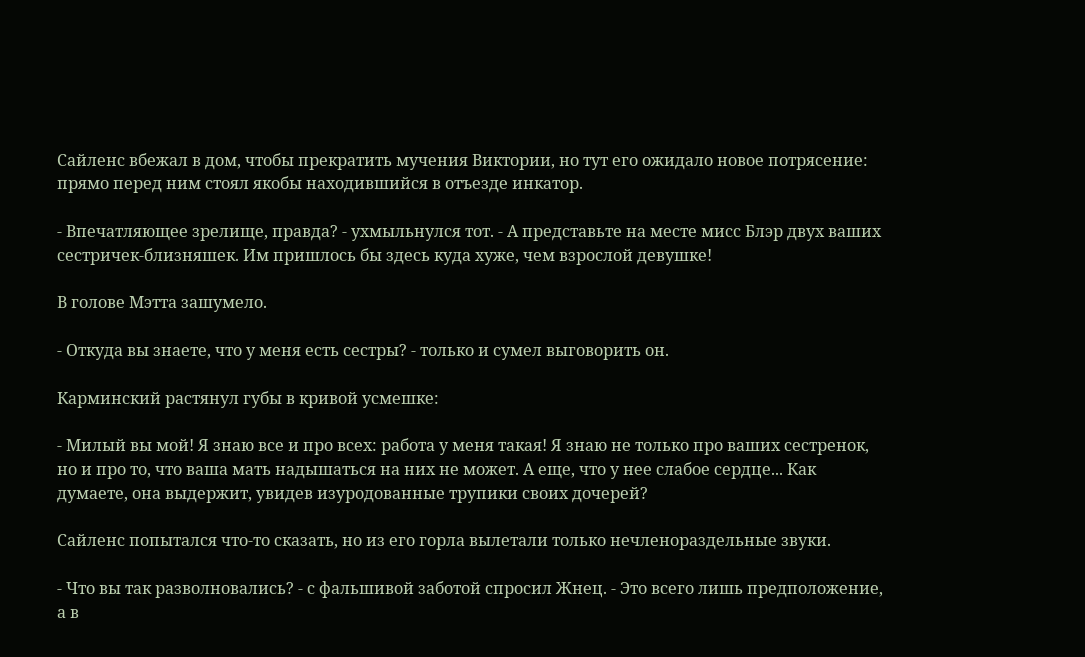Сайленс вбежал в дом, чтобы прекратить мучения Виктории, но тут его ожидало новое потрясение: прямо перед ним стоял якобы находившийся в отъезде инкатор.

- Впечатляющее зрелище, правда? - ухмыльнулся тот. - А представьте на месте мисс Блэр двух ваших сестричек-близняшек. Им пришлось бы здесь куда хуже, чем взрослой девушке!

В голове Мэтта зашумело.

- Откуда вы знаете, что у меня есть сестры? - только и сумел выговорить он.

Карминский растянул губы в кривой усмешке:

- Милый вы мой! Я знаю все и про всех: работа у меня такая! Я знаю не только про ваших сестренок, но и про то, что ваша мать надышаться на них не может. А еще, что у нее слабое сердце... Как думаете, она выдержит, увидев изуродованные трупики своих дочерей?

Сайленс попытался что-то сказать, но из его горла вылетали только нечленораздельные звуки.

- Что вы так разволновались? - с фальшивой заботой спросил Жнец. - Это всего лишь предположение, а в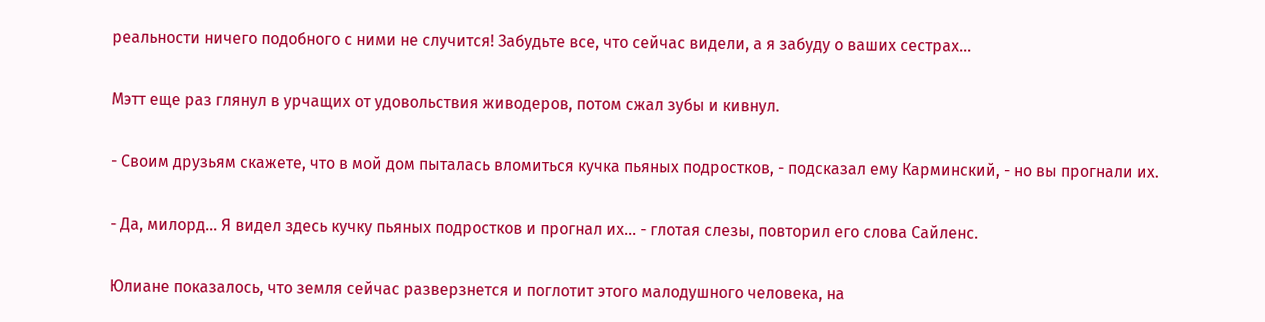реальности ничего подобного с ними не случится! Забудьте все, что сейчас видели, а я забуду о ваших сестрах...

Мэтт еще раз глянул в урчащих от удовольствия живодеров, потом сжал зубы и кивнул.

- Своим друзьям скажете, что в мой дом пыталась вломиться кучка пьяных подростков, - подсказал ему Карминский, - но вы прогнали их.

- Да, милорд... Я видел здесь кучку пьяных подростков и прогнал их... - глотая слезы, повторил его слова Сайленс.

Юлиане показалось, что земля сейчас разверзнется и поглотит этого малодушного человека, на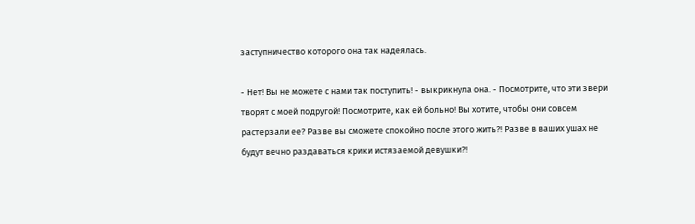заступничество которого она так надеялась.

- Нет! Вы не можете с нами так поступить! - выкрикнула она. - Посмотрите, что эти звери творят с моей подругой! Посмотрите, как ей больно! Вы хотите, чтобы они совсем растерзали ее? Разве вы сможете спокойно после этого жить?! Разве в ваших ушах не будут вечно раздаваться крики истязаемой девушки?!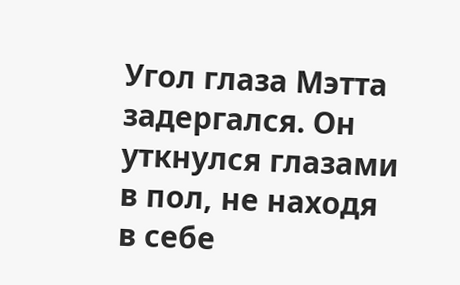Угол глаза Мэтта задергался. Он уткнулся глазами в пол, не находя в себе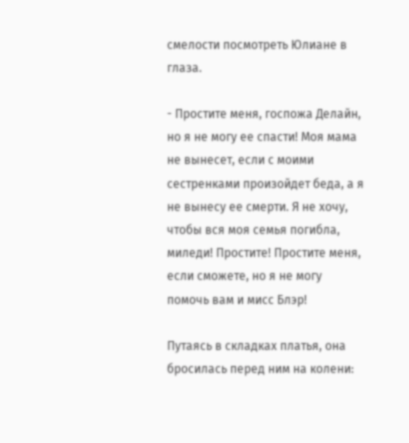смелости посмотреть Юлиане в глаза.

- Простите меня, госпожа Делайн, но я не могу ее спасти! Моя мама не вынесет, если с моими сестренками произойдет беда, а я не вынесу ее смерти. Я не хочу, чтобы вся моя семья погибла, миледи! Простите! Простите меня, если сможете, но я не могу помочь вам и мисс Блэр!

Путаясь в складках платья, она бросилась перед ним на колени: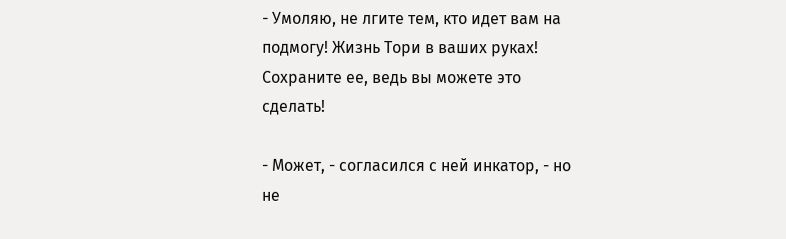- Умоляю, не лгите тем, кто идет вам на подмогу! Жизнь Тори в ваших руках! Сохраните ее, ведь вы можете это сделать!

- Может, - согласился с ней инкатор, - но не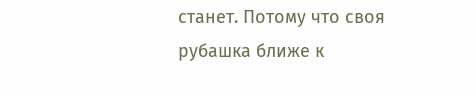станет. Потому что своя рубашка ближе к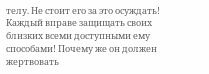телу. Не стоит его за это осуждать! Каждый вправе защищать своих близких всеми доступными ему способами! Почему же он должен жертвовать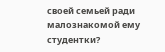своей семьей ради малознакомой ему студентки?